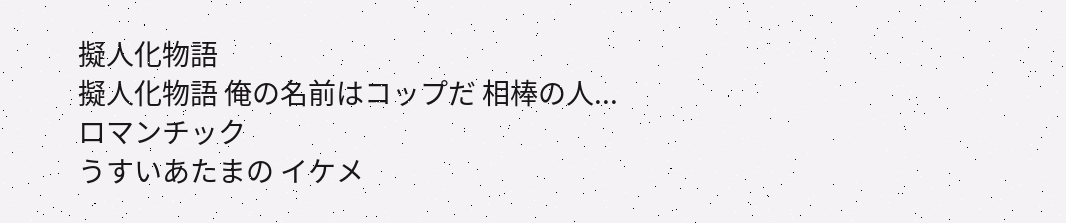擬人化物語
擬人化物語 俺の名前はコップだ 相棒の人...
ロマンチック
うすいあたまの イケメ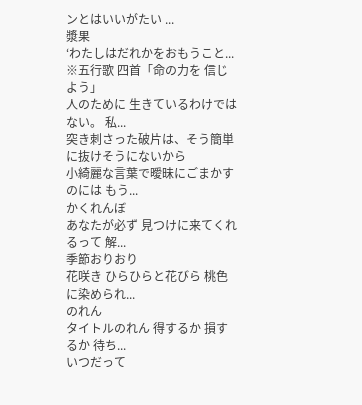ンとはいいがたい ...
漿果
‘わたしはだれかをおもうこと...
※五行歌 四首「命の力を 信じよう」
人のために 生きているわけではない。 私...
突き刺さった破片は、そう簡単に抜けそうにないから
小綺麗な言葉で曖昧にごまかすのには もう...
かくれんぼ
あなたが必ず 見つけに来てくれるって 解...
季節おりおり
花咲き ひらひらと花びら 桃色に染められ...
のれん
タイトルのれん 得するか 損するか 待ち...
いつだって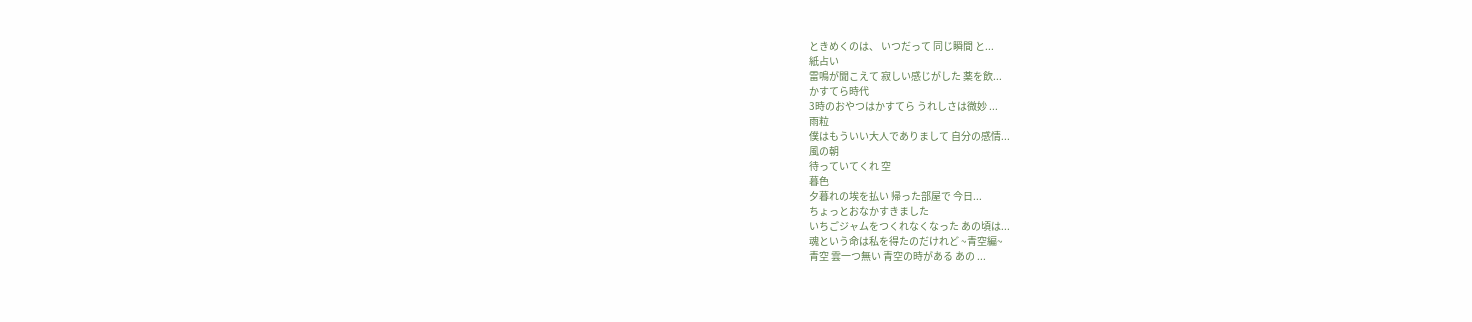ときめくのは、 いつだって 同じ瞬間 と...
紙占い
雷鳴が聞こえて 寂しい感じがした 薬を飲...
かすてら時代
3時のおやつはかすてら うれしさは微妙 ...
雨粒
僕はもういい大人でありまして 自分の感情...
風の朝
待っていてくれ 空
暮色
夕暮れの埃を払い 帰った部屋で 今日...
ちょっとおなかすきました
いちごジャムをつくれなくなった あの頃は...
魂という命は私を得たのだけれど ~青空編~
青空 雲一つ無い 青空の時がある あの ...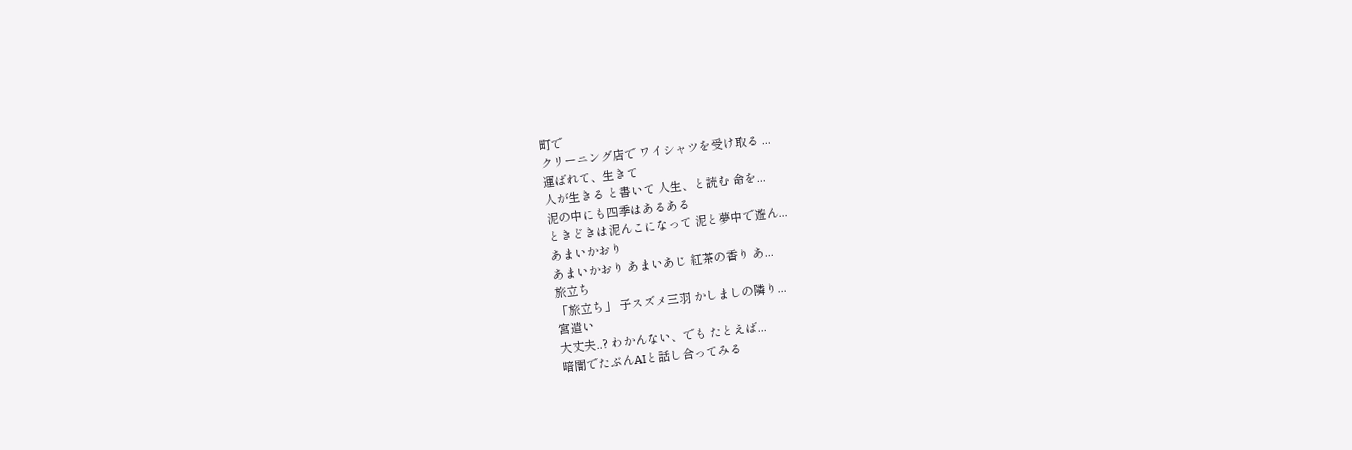町で
クリーニング店で ワイシャツを受け取る ...
運ばれて、生きて
人が生きる と書いて 人生、と読む 命を...
泥の中にも四季はあるある
ときどきは泥んこになって 泥と夢中で遊ん...
あまいかおり
あまいかおり あまいあじ 紅茶の香り あ...
旅立ち
「旅立ち」 子スズメ三羽 かしましの隣り...
宮遣い
大丈夫..? わかんない、でも たとえば...
暗闇でたぶんAIと話し合ってみる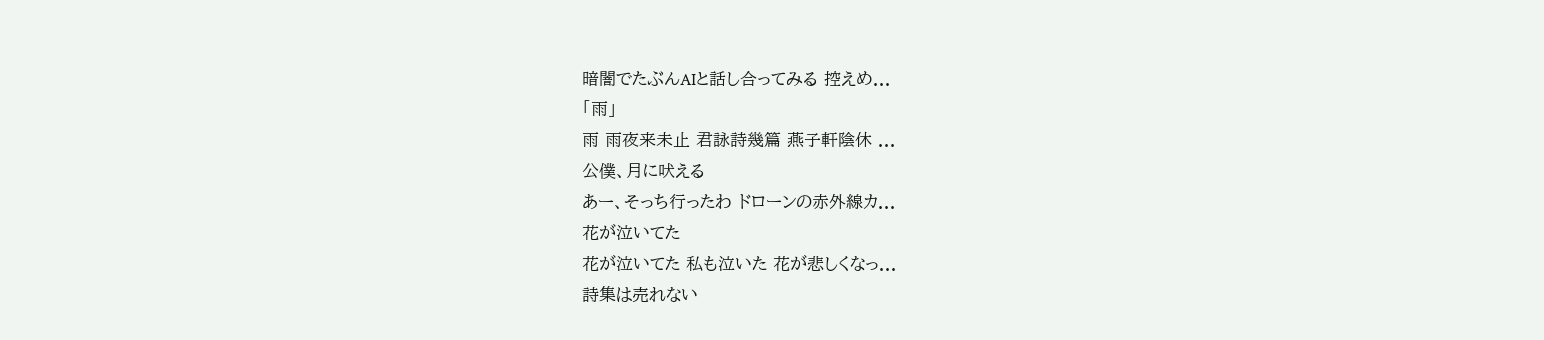暗闇でたぶんAIと話し合ってみる 控えめ...
「雨」
雨 雨夜来未止 君詠詩幾篇 燕子軒陰休 ...
公僕、月に吠える
あー、そっち行ったわ ドローンの赤外線カ...
花が泣いてた
花が泣いてた 私も泣いた 花が悲しくなっ...
詩集は売れない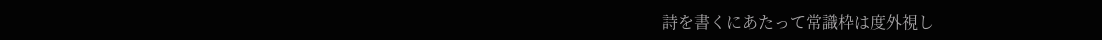詩を書くにあたって常識枠は度外視し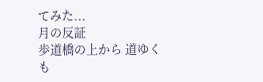てみた...
月の反証
歩道橋の上から 道ゆくも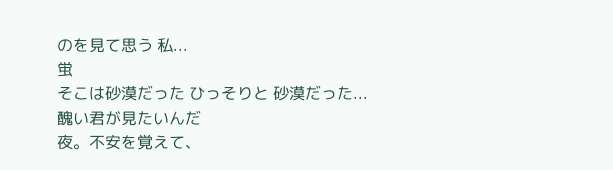のを見て思う 私...
蛍
そこは砂漠だった ひっそりと 砂漠だった...
醜い君が見たいんだ
夜。不安を覚えて、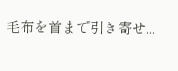毛布を首まで引き寄せ...